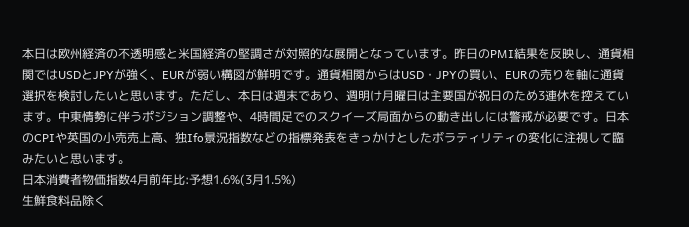本日は欧州経済の不透明感と米国経済の堅調さが対照的な展開となっています。昨日のPMI結果を反映し、通貨相関ではUSDとJPYが強く、EURが弱い構図が鮮明です。通貨相関からはUSD・JPYの買い、EURの売りを軸に通貨選択を検討したいと思います。ただし、本日は週末であり、週明け月曜日は主要国が祝日のため3連休を控えています。中東情勢に伴うポジション調整や、4時間足でのスクイーズ局面からの動き出しには警戒が必要です。日本のCPIや英国の小売売上高、独Ifo景況指数などの指標発表をきっかけとしたボラティリティの変化に注視して臨みたいと思います。
日本消費者物価指数4月前年比:予想1.6%(3月1.5%)
生鮮食料品除く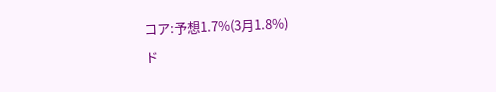コア:予想1.7%(3月1.8%)
ド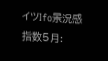イツIfo景況感指数5月: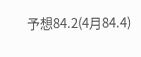予想84.2(4月84.4)